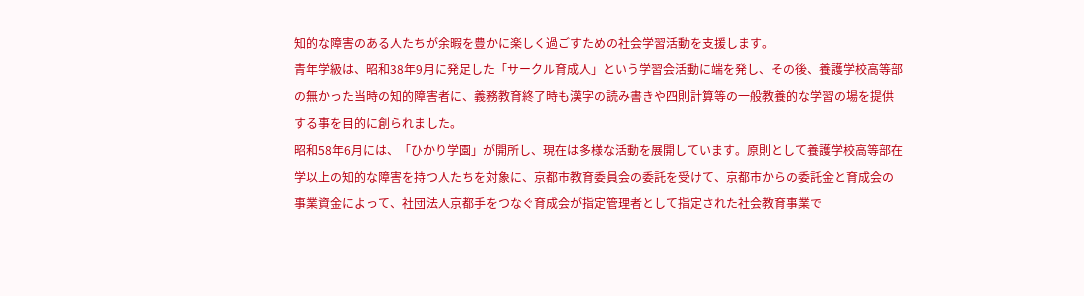知的な障害のある人たちが余暇を豊かに楽しく過ごすための社会学習活動を支援します。
青年学級は、昭和38年9月に発足した「サークル育成人」という学習会活動に端を発し、その後、養護学校高等部の無かった当時の知的障害者に、義務教育終了時も漢字の読み書きや四則計算等の一般教養的な学習の場を提供する事を目的に創られました。
昭和58年6月には、「ひかり学園」が開所し、現在は多様な活動を展開しています。原則として養護学校高等部在学以上の知的な障害を持つ人たちを対象に、京都市教育委員会の委託を受けて、京都市からの委託金と育成会の事業資金によって、社団法人京都手をつなぐ育成会が指定管理者として指定された社会教育事業で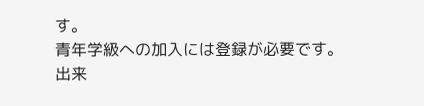す。
青年学級への加入には登録が必要です。
出来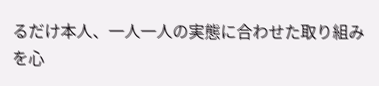るだけ本人、一人一人の実態に合わせた取り組みを心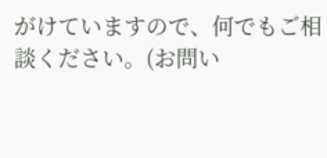がけていますので、何でもご相談ください。(お問い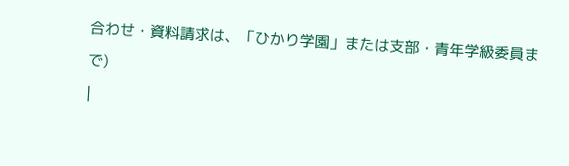合わせ・資料請求は、「ひかり学園」または支部・青年学級委員まで)
|